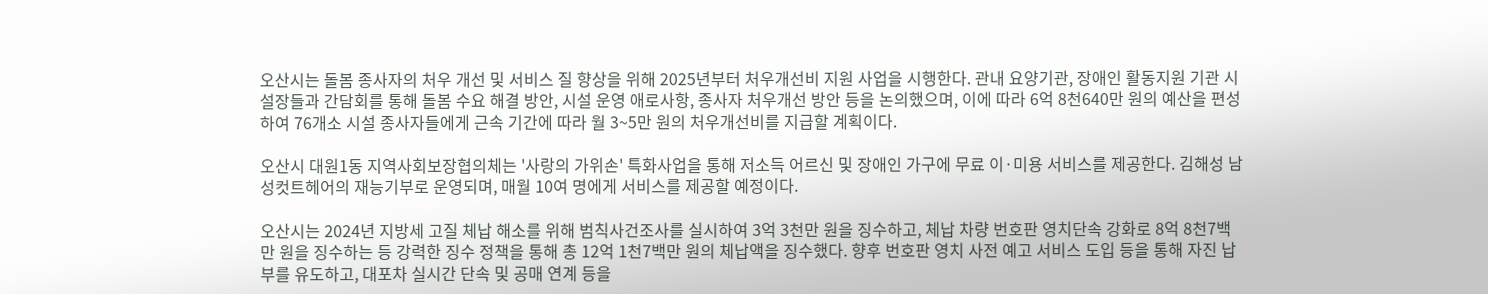오산시는 돌봄 종사자의 처우 개선 및 서비스 질 향상을 위해 2025년부터 처우개선비 지원 사업을 시행한다. 관내 요양기관, 장애인 활동지원 기관 시설장들과 간담회를 통해 돌봄 수요 해결 방안, 시설 운영 애로사항, 종사자 처우개선 방안 등을 논의했으며, 이에 따라 6억 8천640만 원의 예산을 편성하여 76개소 시설 종사자들에게 근속 기간에 따라 월 3~5만 원의 처우개선비를 지급할 계획이다.

오산시 대원1동 지역사회보장협의체는 '사랑의 가위손' 특화사업을 통해 저소득 어르신 및 장애인 가구에 무료 이·미용 서비스를 제공한다. 김해성 남성컷트헤어의 재능기부로 운영되며, 매월 10여 명에게 서비스를 제공할 예정이다.

오산시는 2024년 지방세 고질 체납 해소를 위해 범칙사건조사를 실시하여 3억 3천만 원을 징수하고, 체납 차량 번호판 영치단속 강화로 8억 8천7백만 원을 징수하는 등 강력한 징수 정책을 통해 총 12억 1천7백만 원의 체납액을 징수했다. 향후 번호판 영치 사전 예고 서비스 도입 등을 통해 자진 납부를 유도하고, 대포차 실시간 단속 및 공매 연계 등을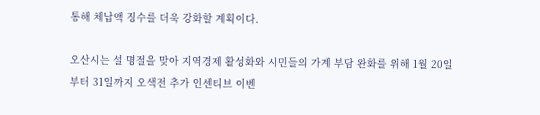통해 체납액 징수를 더욱 강화할 계획이다.

오산시는 설 명절을 맞아 지역경제 활성화와 시민들의 가계 부담 완화를 위해 1월 20일부터 31일까지 오색전 추가 인센티브 이벤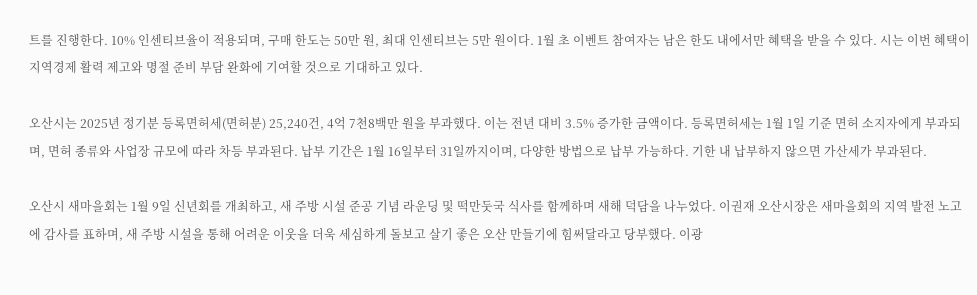트를 진행한다. 10% 인센티브율이 적용되며, 구매 한도는 50만 원, 최대 인센티브는 5만 원이다. 1월 초 이벤트 참여자는 남은 한도 내에서만 혜택을 받을 수 있다. 시는 이번 혜택이 지역경제 활력 제고와 명절 준비 부담 완화에 기여할 것으로 기대하고 있다.

오산시는 2025년 정기분 등록면허세(면허분) 25,240건, 4억 7천8백만 원을 부과했다. 이는 전년 대비 3.5% 증가한 금액이다. 등록면허세는 1월 1일 기준 면허 소지자에게 부과되며, 면허 종류와 사업장 규모에 따라 차등 부과된다. 납부 기간은 1월 16일부터 31일까지이며, 다양한 방법으로 납부 가능하다. 기한 내 납부하지 않으면 가산세가 부과된다.

오산시 새마을회는 1월 9일 신년회를 개최하고, 새 주방 시설 준공 기념 라운딩 및 떡만둣국 식사를 함께하며 새해 덕담을 나누었다. 이권재 오산시장은 새마을회의 지역 발전 노고에 감사를 표하며, 새 주방 시설을 통해 어려운 이웃을 더욱 세심하게 돌보고 살기 좋은 오산 만들기에 힘써달라고 당부했다. 이광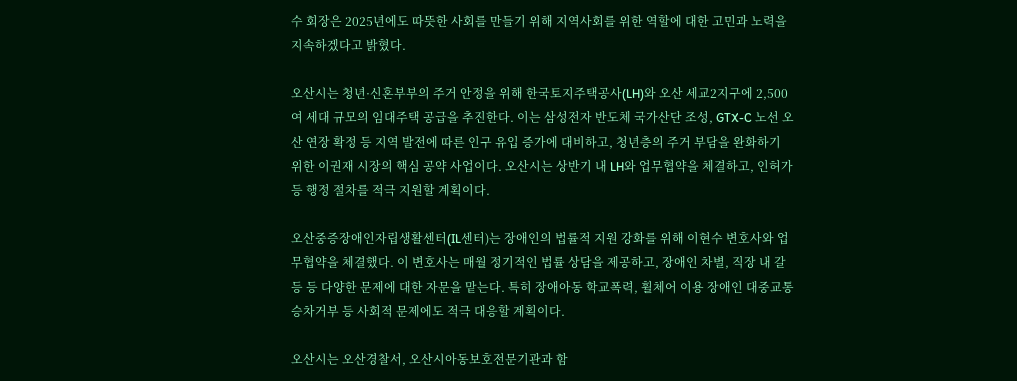수 회장은 2025년에도 따뜻한 사회를 만들기 위해 지역사회를 위한 역할에 대한 고민과 노력을 지속하겠다고 밝혔다.

오산시는 청년·신혼부부의 주거 안정을 위해 한국토지주택공사(LH)와 오산 세교2지구에 2,500여 세대 규모의 임대주택 공급을 추진한다. 이는 삼성전자 반도체 국가산단 조성, GTX-C 노선 오산 연장 확정 등 지역 발전에 따른 인구 유입 증가에 대비하고, 청년층의 주거 부담을 완화하기 위한 이권재 시장의 핵심 공약 사업이다. 오산시는 상반기 내 LH와 업무협약을 체결하고, 인허가 등 행정 절차를 적극 지원할 계획이다.

오산중증장애인자립생활센터(IL센터)는 장애인의 법률적 지원 강화를 위해 이현수 변호사와 업무협약을 체결했다. 이 변호사는 매월 정기적인 법률 상담을 제공하고, 장애인 차별, 직장 내 갈등 등 다양한 문제에 대한 자문을 맡는다. 특히 장애아동 학교폭력, 휠체어 이용 장애인 대중교통 승차거부 등 사회적 문제에도 적극 대응할 계획이다.

오산시는 오산경찰서, 오산시아동보호전문기관과 함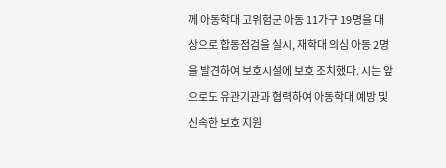께 아동학대 고위험군 아동 11가구 19명을 대상으로 합동점검을 실시, 재학대 의심 아동 2명을 발견하여 보호시설에 보호 조치했다. 시는 앞으로도 유관기관과 협력하여 아동학대 예방 및 신속한 보호 지원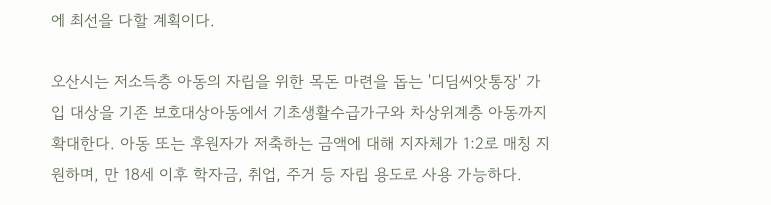에 최선을 다할 계획이다.

오산시는 저소득층 아동의 자립을 위한 목돈 마련을 돕는 '디딤씨앗통장' 가입 대상을 기존 보호대상아동에서 기초생활수급가구와 차상위계층 아동까지 확대한다. 아동 또는 후원자가 저축하는 금액에 대해 지자체가 1:2로 매칭 지원하며, 만 18세 이후 학자금, 취업, 주거 등 자립 용도로 사용 가능하다.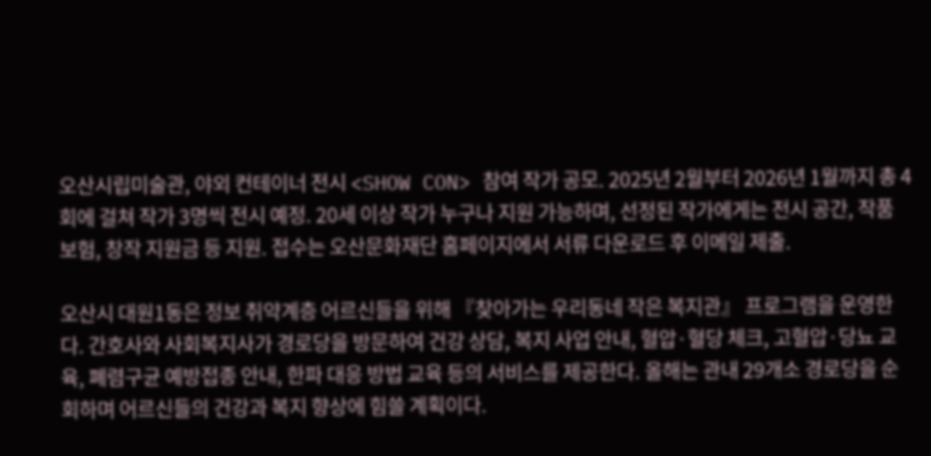오산시립미술관, 야외 컨테이너 전시 <SHOW CON> 참여 작가 공모. 2025년 2월부터 2026년 1월까지 총 4회에 걸쳐 작가 3명씩 전시 예정. 20세 이상 작가 누구나 지원 가능하며, 선정된 작가에게는 전시 공간, 작품 보험, 창작 지원금 등 지원. 접수는 오산문화재단 홈페이지에서 서류 다운로드 후 이메일 제출.

오산시 대원1동은 정보 취약계층 어르신들을 위해 『찾아가는 우리동네 작은 복지관』 프로그램을 운영한다. 간호사와 사회복지사가 경로당을 방문하여 건강 상담, 복지 사업 안내, 혈압·혈당 체크, 고혈압·당뇨 교육, 폐렴구균 예방접종 안내, 한파 대응 방법 교육 등의 서비스를 제공한다. 올해는 관내 29개소 경로당을 순회하며 어르신들의 건강과 복지 향상에 힘쓸 계획이다.